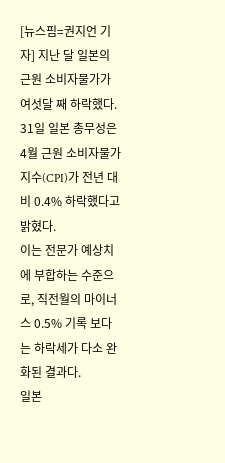[뉴스핌=권지언 기자] 지난 달 일본의 근원 소비자물가가 여섯달 째 하락했다.
31일 일본 총무성은 4월 근원 소비자물가지수(CPI)가 전년 대비 0.4% 하락했다고 밝혔다.
이는 전문가 예상치에 부합하는 수준으로, 직전월의 마이너스 0.5% 기록 보다는 하락세가 다소 완화된 결과다.
일본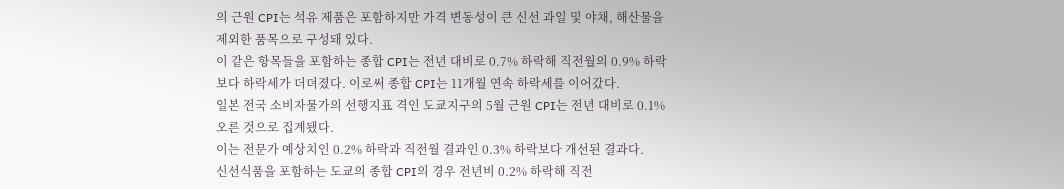의 근원 CPI는 석유 제품은 포함하지만 가격 변동성이 큰 신선 과일 및 야채, 해산물을 제외한 품목으로 구성돼 있다.
이 같은 항목들을 포함하는 종합 CPI는 전년 대비로 0.7% 하락해 직전월의 0.9% 하락보다 하락세가 더뎌졌다. 이로써 종합 CPI는 11개월 연속 하락세를 이어갔다.
일본 전국 소비자물가의 선행지표 격인 도쿄지구의 5월 근원 CPI는 전년 대비로 0.1% 오른 것으로 집계됐다.
이는 전문가 예상치인 0.2% 하락과 직전월 결과인 0.3% 하락보다 개선된 결과다.
신선식품을 포함하는 도쿄의 종합 CPI의 경우 전년비 0.2% 하락해 직전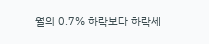월의 0.7% 하락보다 하락세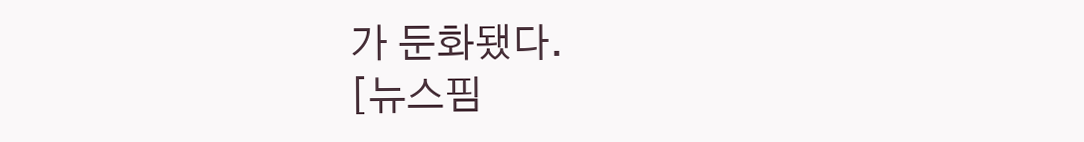가 둔화됐다.
[뉴스핌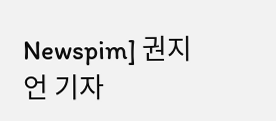Newspim] 권지언 기자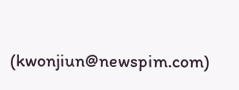(kwonjiun@newspim.com)